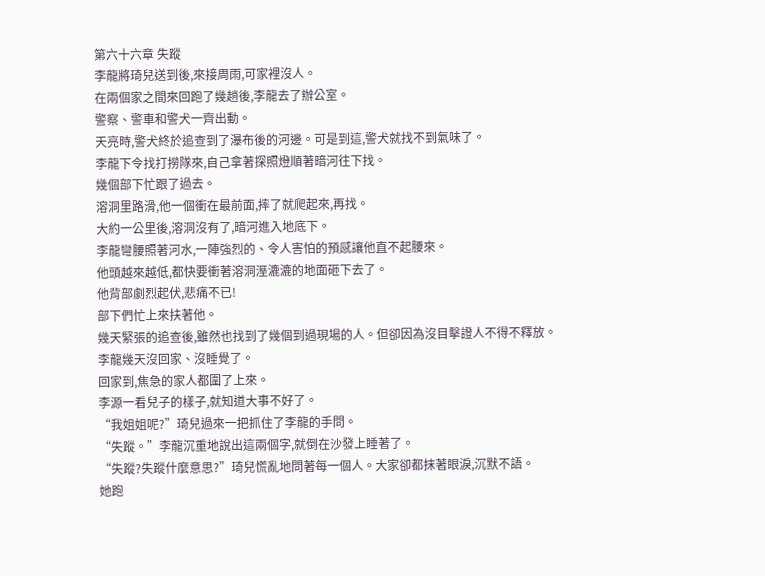第六十六章 失蹤
李龍將琦兒送到後,來接周雨,可家裡沒人。
在兩個家之間來回跑了幾趟後,李龍去了辦公室。
警察、警車和警犬一齊出動。
天亮時,警犬終於追查到了瀑布後的河邊。可是到這,警犬就找不到氣味了。
李龍下令找打撈隊來,自己拿著探照燈順著暗河往下找。
幾個部下忙跟了過去。
溶洞里路滑,他一個衝在最前面,摔了就爬起來,再找。
大約一公里後,溶洞沒有了,暗河進入地底下。
李龍彎腰照著河水,一陣強烈的、令人害怕的預感讓他直不起腰來。
他頭越來越低,都快要衝著溶洞溼漉漉的地面砸下去了。
他背部劇烈起伏,悲痛不已!
部下們忙上來扶著他。
幾天緊張的追查後,雖然也找到了幾個到過現場的人。但卻因為沒目擊證人不得不釋放。
李龍幾天沒回家、沒睡覺了。
回家到,焦急的家人都圍了上來。
李源一看兒子的樣子,就知道大事不好了。
“我姐姐呢?”琦兒過來一把抓住了李龍的手問。
“失蹤。”李龍沉重地說出這兩個字,就倒在沙發上睡著了。
“失蹤?失蹤什麼意思?”琦兒慌亂地問著每一個人。大家卻都抹著眼淚,沉默不語。
她跑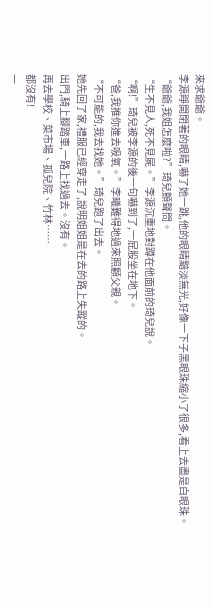來求爺爺。
李源睜開閉著的眼睛,嚇了她一跳,他的眼睛黯淡無光,好像一下子黑眼珠縮小了很多,看上去盡是白眼珠。
“爺爺,我姐怎麼啦?”琦兒顫聲問。
“生不見人,死不見屍。”李源沉重地對蹲在他面前的琦兒說。
“啊!”琦兒被李源的後一句嚇到了,一屁股坐在地下。
“爸,我推你進去吸氧。”李曦難得地過來照顧父親。
“不可能的,我去找她。”琦兒跑了出去。
她先回了家,禮服已經穿走了,說明姐姐是在去的路上失蹤的。
出門,騎上腳踏車,一路上找過去。沒有。
再去學校、菜市場、孤兒院、竹林……
都沒有!
一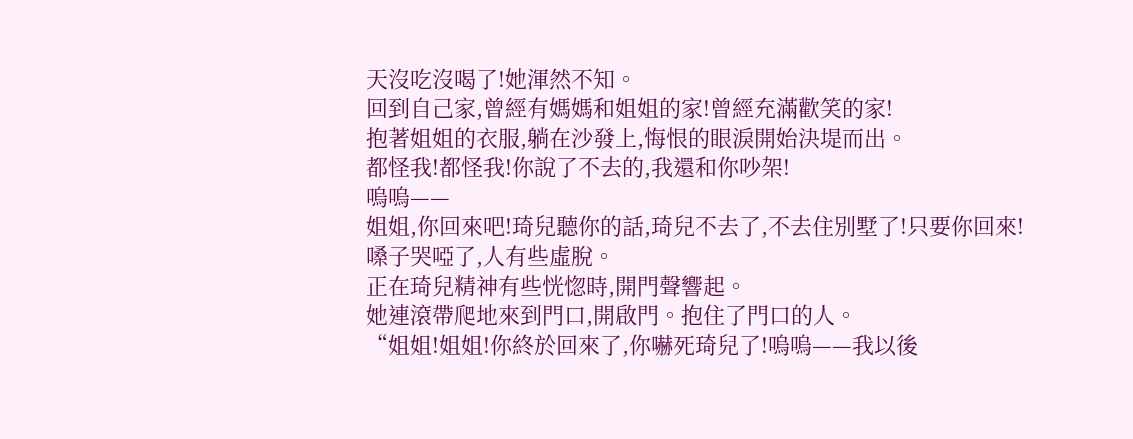天沒吃沒喝了!她渾然不知。
回到自己家,曾經有媽媽和姐姐的家!曾經充滿歡笑的家!
抱著姐姐的衣服,躺在沙發上,悔恨的眼淚開始決堤而出。
都怪我!都怪我!你說了不去的,我還和你吵架!
嗚嗚——
姐姐,你回來吧!琦兒聽你的話,琦兒不去了,不去住別墅了!只要你回來!
嗓子哭啞了,人有些虛脫。
正在琦兒精神有些恍惚時,開門聲響起。
她連滾帶爬地來到門口,開啟門。抱住了門口的人。
“姐姐!姐姐!你終於回來了,你嚇死琦兒了!嗚嗚——我以後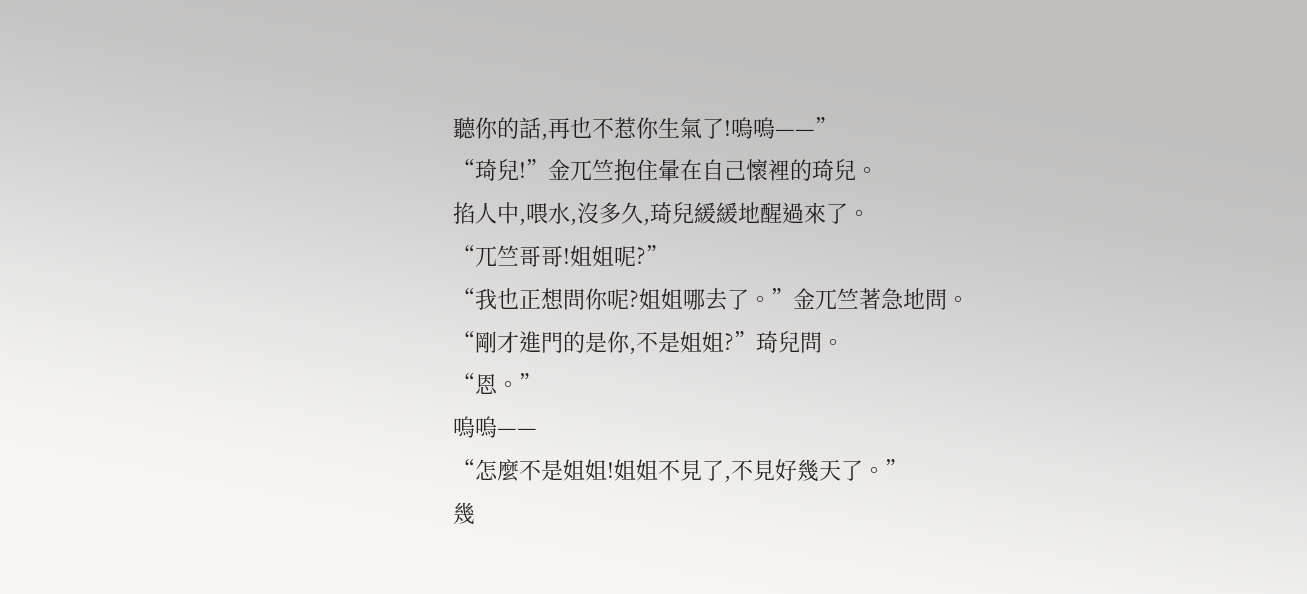聽你的話,再也不惹你生氣了!嗚嗚——”
“琦兒!”金兀竺抱住暈在自己懷裡的琦兒。
掐人中,喂水,沒多久,琦兒緩緩地醒過來了。
“兀竺哥哥!姐姐呢?”
“我也正想問你呢?姐姐哪去了。”金兀竺著急地問。
“剛才進門的是你,不是姐姐?”琦兒問。
“恩。”
嗚嗚——
“怎麼不是姐姐!姐姐不見了,不見好幾天了。”
幾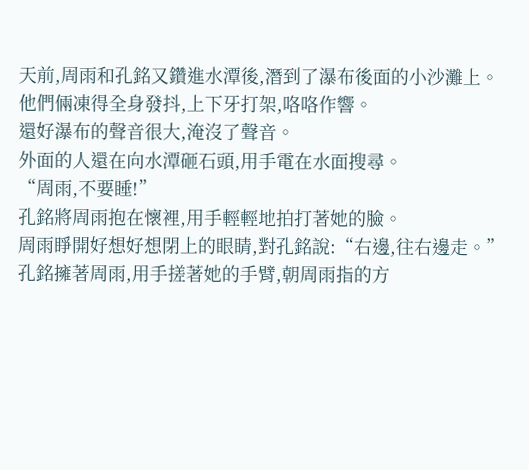天前,周雨和孔銘又鑽進水潭後,潛到了瀑布後面的小沙灘上。
他們倆凍得全身發抖,上下牙打架,咯咯作響。
還好瀑布的聲音很大,淹沒了聲音。
外面的人還在向水潭砸石頭,用手電在水面搜尋。
“周雨,不要睡!”
孔銘將周雨抱在懷裡,用手輕輕地拍打著她的臉。
周雨睜開好想好想閉上的眼睛,對孔銘說:“右邊,往右邊走。”
孔銘擁著周雨,用手搓著她的手臂,朝周雨指的方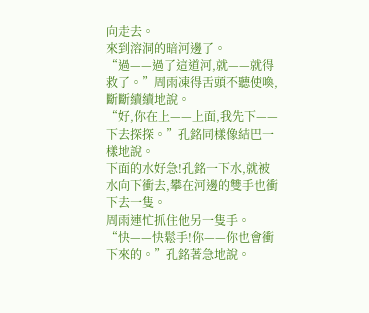向走去。
來到溶洞的暗河邊了。
“過——過了這道河,就——就得救了。”周雨凍得舌頭不聽使喚,斷斷續續地說。
“好,你在上——上面,我先下——下去探探。”孔銘同樣像結巴一樣地說。
下面的水好急!孔銘一下水,就被水向下衝去,攀在河邊的雙手也衝下去一隻。
周雨連忙抓住他另一隻手。
“快——快鬆手!你——你也會衝下來的。”孔銘著急地說。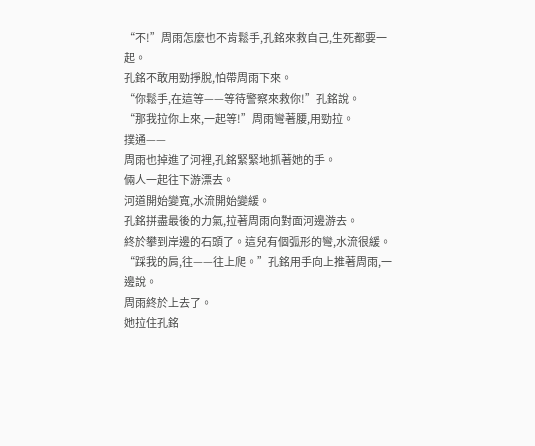“不!”周雨怎麼也不肯鬆手,孔銘來救自己,生死都要一起。
孔銘不敢用勁掙脫,怕帶周雨下來。
“你鬆手,在這等——等待警察來救你!”孔銘說。
“那我拉你上來,一起等!”周雨彎著腰,用勁拉。
撲通——
周雨也掉進了河裡,孔銘緊緊地抓著她的手。
倆人一起往下游漂去。
河道開始變寬,水流開始變緩。
孔銘拼盡最後的力氣,拉著周雨向對面河邊游去。
終於攀到岸邊的石頭了。這兒有個弧形的彎,水流很緩。
“踩我的肩,往——往上爬。”孔銘用手向上推著周雨,一邊說。
周雨終於上去了。
她拉住孔銘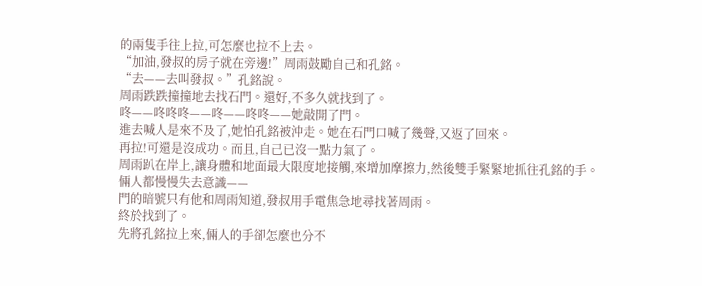的兩隻手往上拉,可怎麼也拉不上去。
“加油,發叔的房子就在旁邊!”周雨鼓勵自己和孔銘。
“去——去叫發叔。”孔銘說。
周雨跌跌撞撞地去找石門。還好,不多久就找到了。
咚——咚咚咚——咚——咚咚——她敲開了門。
進去喊人是來不及了,她怕孔銘被沖走。她在石門口喊了幾聲,又返了回來。
再拉!可還是沒成功。而且,自己已沒一點力氣了。
周雨趴在岸上,讓身體和地面最大限度地接觸,來增加摩擦力,然後雙手緊緊地抓往孔銘的手。
倆人都慢慢失去意識——
門的暗號只有他和周雨知道,發叔用手電焦急地尋找著周雨。
終於找到了。
先將孔銘拉上來,倆人的手卻怎麼也分不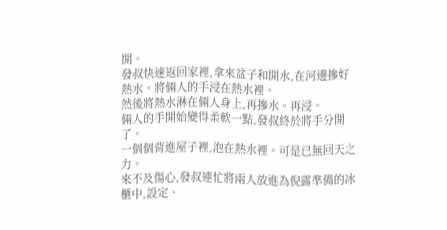開。
發叔快速返回家裡,拿來盆子和開水,在河邊摻好熱水。將倆人的手浸在熱水裡。
然後將熱水淋在倆人身上,再摻水。再浸。
倆人的手開始變得柔軟一點,發叔終於將手分開了。
一個個背進屋子裡,泡在熱水裡。可是已無回天之力。
來不及傷心,發叔連忙將兩人放進為倪露準備的冰櫃中,設定、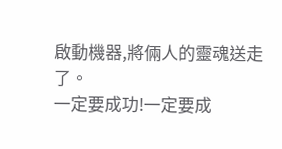啟動機器,將倆人的靈魂送走了。
一定要成功!一定要成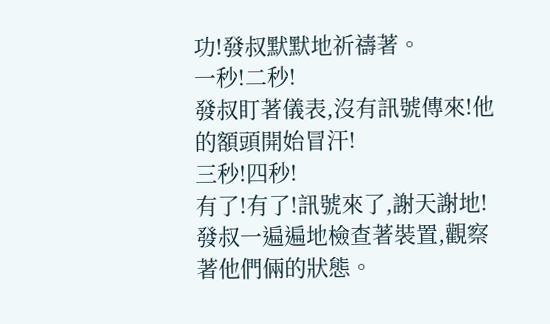功!發叔默默地祈禱著。
一秒!二秒!
發叔盯著儀表,沒有訊號傳來!他的額頭開始冒汗!
三秒!四秒!
有了!有了!訊號來了,謝天謝地!
發叔一遍遍地檢查著裝置,觀察著他們倆的狀態。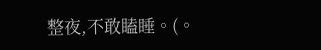整夜,不敢瞌睡。(。